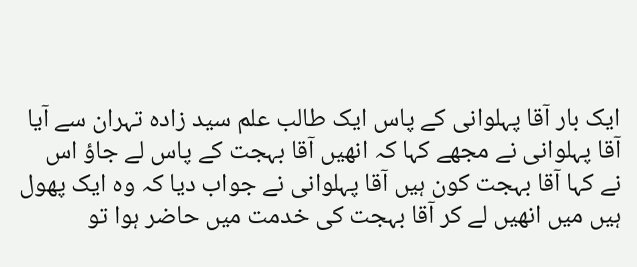ایک بار آقا پہلوانی کے پاس ایک طالب علم سید زادہ تہران سے آیا آقا پہلوانی نے مجھے کہا کہ انھیں آقا بہجت کے پاس لے جاؤ اس نے کہا آقا بہجت کون ہیں آقا پہلوانی نے جواب دیا کہ وہ ایک پھول ہیں میں انھیں لے کر آقا بہجت کی خدمت میں حاضر ہوا تو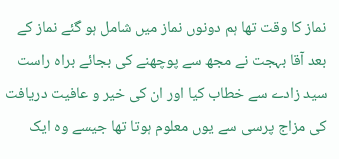نماز کا وقت تھا ہم دونوں نماز میں شامل ہو گئے نماز کے بعد آقا بہجت نے مجھ سے پوچھنے کی بجائے براہ راست سید زادے سے خطاب کیا اور ان کی خیر و عافیت دریافت کی مزاج پرسی سے یوں معلوم ہوتا تھا جیسے وہ ایک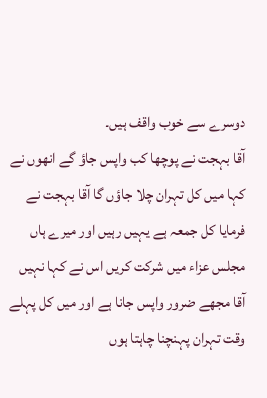دوسرے سے خوب واقف ہیں۔
آقا بہجت نے پوچھا کب واپس جاؤ گے انھوں نے کہا میں کل تہران چلا جاؤں گا آقا بہجت نے فرمایا کل جمعہ ہے یہیں رہیں اور میرے ہاں مجلس عزاء میں شرکت کریں اس نے کہا نہیں آقا مجھے ضرور واپس جانا ہے اور میں کل پہلے وقت تہران پہنچنا چاہتا ہوں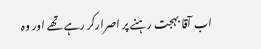اب آقا بہجت رہنے پر اصرارکر رہے تھے اور وہ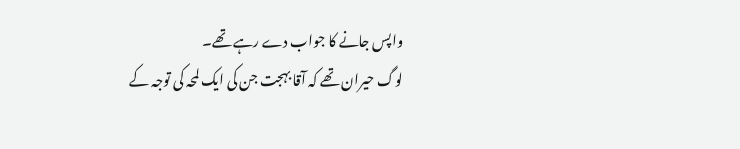واپس جانے کا جواب دے رہے تھے۔
لوگ حیران تھے کہ آقا بہجت جن کی ایک لمحہ کی توجہ کے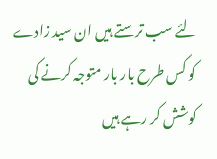لئے سب ترستے ہیں ان سید زادے کو کس طرح بار بار متوجہ کرنے کی کوشش کر رہے ہیں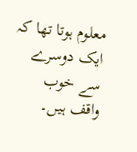معلوم ہوتا تھا کہ ایک دوسرے سے خوب واقف ہیں۔